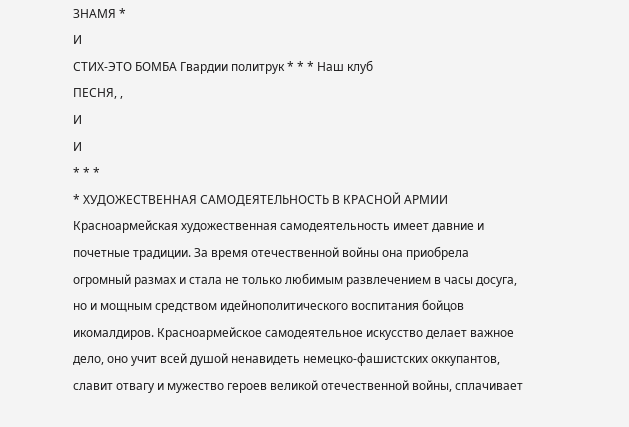ЗНАМЯ *
И
СТИХ-ЭТО БОМБА Гвардии политрук * * * Наш клуб
ПЕСНЯ, ,
И
И
* * *
* ХУДОЖЕСТВЕННАЯ САМОДЕЯТЕЛЬНОСТЬ В КРАСНОЙ АРМИИ Красноармейская художественная самодеятельность имеет давние и почетные традиции. За время отечественной войны она приобрела огромный размах и стала не только любимым развлечением в часы досуга, но и мощным средством идейнополитического воспитания бойцов икомалдиров. Красноармейское самодеятельное искусство делает важное дело, оно учит всей душой ненавидеть немецко-фашистских оккупантов, славит отвагу и мужество героев великой отечественной войны, сплачивает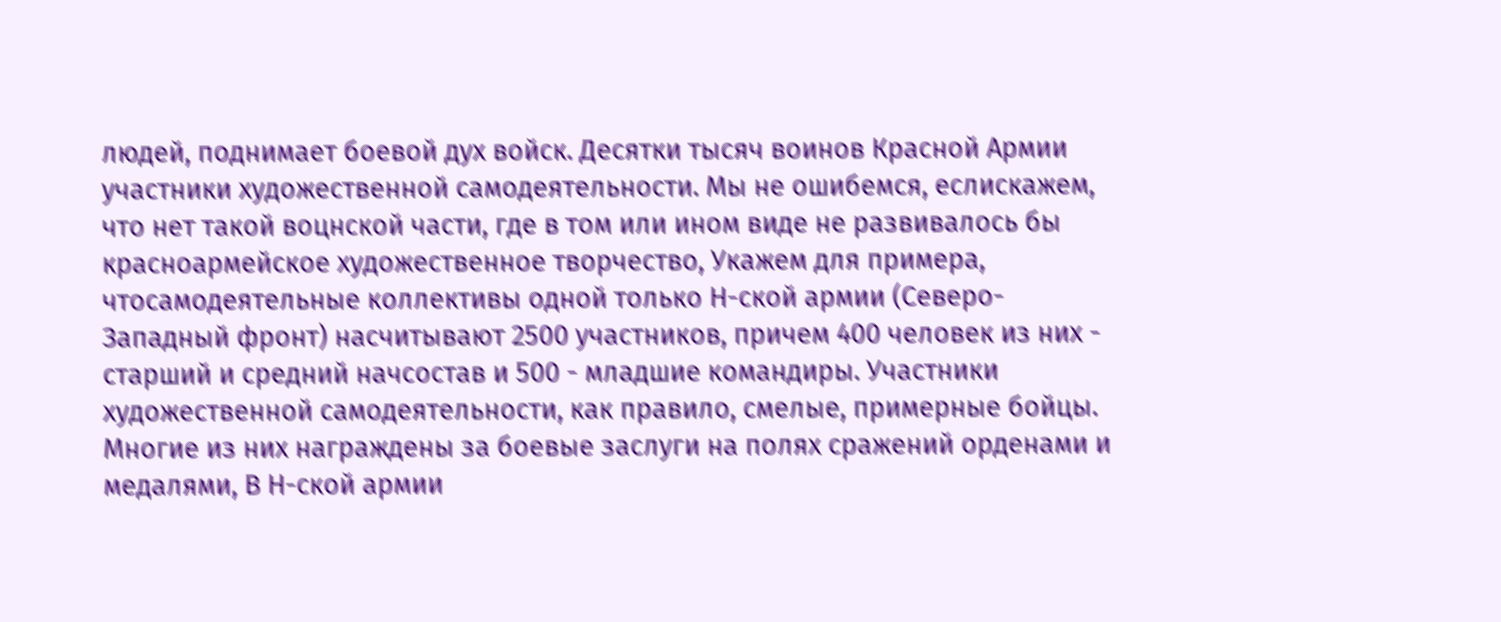людей, поднимает боевой дух войск. Десятки тысяч воинов Красной Армии участники художественной самодеятельности. Мы не ошибемся, еслискажем, что нет такой воцнской части, где в том или ином виде не развивалось бы красноармейское художественное творчество, Укажем для примера, чтосамодеятельные коллективы одной только Н-ской армии (Северо-Западный фронт) насчитывают 2500 участников, причем 400 человек из них - старший и средний начсостав и 500 - младшие командиры. Участники художественной самодеятельности, как правило, смелые, примерные бойцы. Многие из них награждены за боевые заслуги на полях сражений орденами и медалями, В Н-ской армии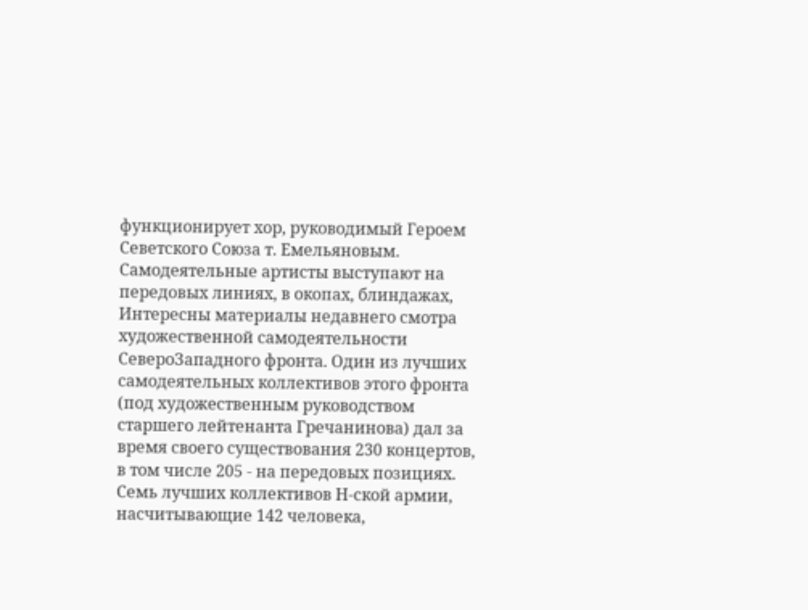функционирует хор, руководимый Героем Севетского Союза т. Емельяновым. Самодеятельные артисты выступают на передовых линиях, в окопах, блиндажах, Интересны материалы недавнего смотра художественной самодеятельности СевероЗападного фронта. Один из лучших самодеятельных коллективов этого фронта (под художественным руководством старшего лейтенанта Гречанинова) дал за время своего существования 230 концертов, в том числе 205 - на передовых позициях. Семь лучших коллективов Н-ской армии, насчитывающие 142 человека,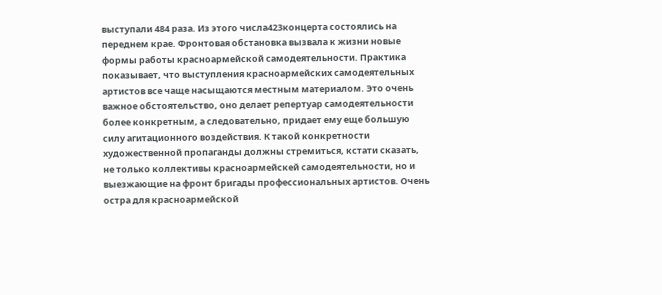выступали 484 раза. Из этого числа423концерта состоялись на переднем крае. Фронтовая обстановка вызвала к жизни новые формы работы красноармейской самодеятельности. Практика показывает, что выступления красноармейских самодеятельных артистов все чаще насыщаются местным материалом. Это очень важное обстоятельство, оно делает репертуар самодеятельности более конкретным, а следовательно, придает ему еще большую силу агитационного воздействия. К такой конкретности художественной пропаганды должны стремиться, кстати сказать, не только коллективы красноармейскей самодеятельности, но и выезжающие на фронт бригады профессиональных артистов. Очень остра для красноармейской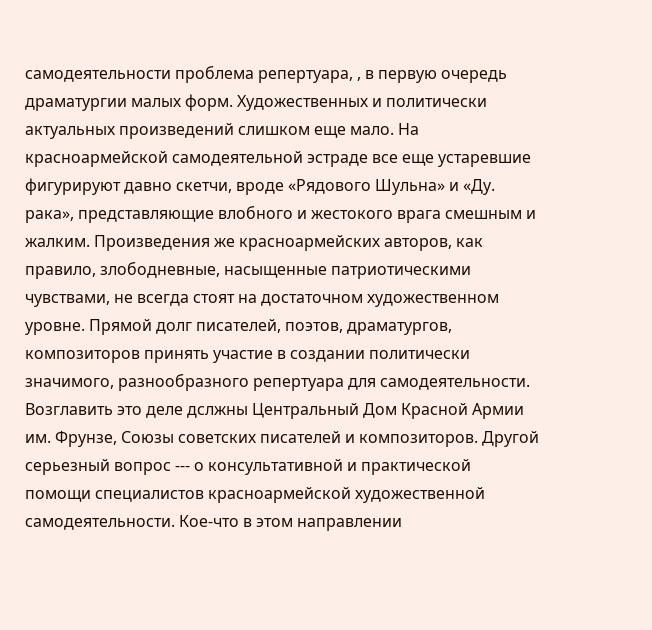самодеятельности проблема репертуара, , в первую очередь драматургии малых форм. Художественных и политически актуальных произведений слишком еще мало. На красноармейской самодеятельной эстраде все еще устаревшие фигурируют давно скетчи, вроде «Рядового Шульна» и «Ду. рака», представляющие влобного и жестокого врага смешным и жалким. Произведения же красноармейских авторов, как правило, злободневные, насыщенные патриотическими чувствами, не всегда стоят на достаточном художественном уровне. Прямой долг писателей, поэтов, драматургов, композиторов принять участие в создании политически значимого, разнообразного репертуара для самодеятельности. Возглавить это деле дслжны Центральный Дом Красной Армии им. Фрунзе, Союзы советских писателей и композиторов. Другой серьезный вопрос --- о консультативной и практической помощи специалистов красноармейской художественной самодеятельности. Кое-что в этом направлении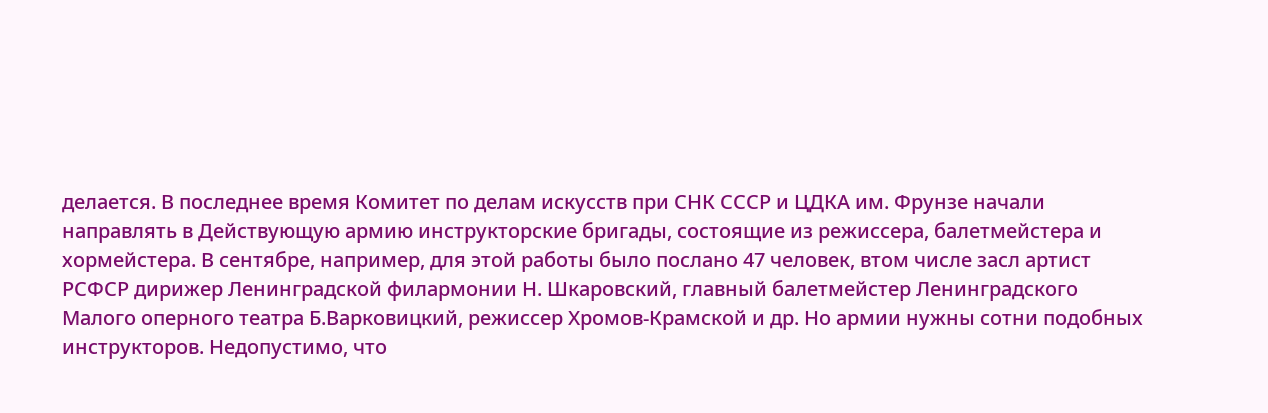делается. В последнее время Комитет по делам искусств при СНК СССР и ЦДКА им. Фрунзе начали направлять в Действующую армию инструкторские бригады, состоящие из режиссера, балетмейстера и хормейстера. В сентябре, например, для этой работы было послано 47 человек, втом числе засл артист РСФСР дирижер Ленинградской филармонии Н. Шкаровский, главный балетмейстер Ленинградского Малого оперного театра Б.Варковицкий, режиссер Хромов-Крамской и др. Но армии нужны сотни подобных инструкторов. Недопустимо, что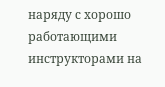наряду с хорошо работающими инструкторами на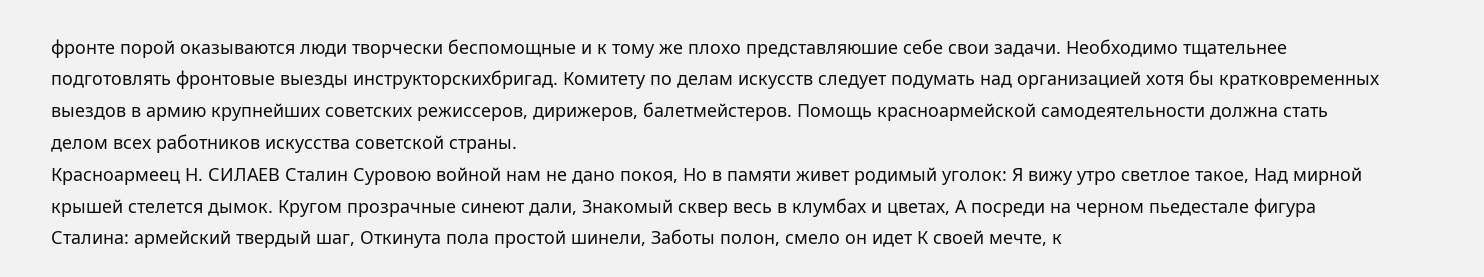фронте порой оказываются люди творчески беспомощные и к тому же плохо представляюшие себе свои задачи. Необходимо тщательнее подготовлять фронтовые выезды инструкторскихбригад. Комитету по делам искусств следует подумать над организацией хотя бы кратковременных выездов в армию крупнейших советских режиссеров, дирижеров, балетмейстеров. Помощь красноармейской самодеятельности должна стать делом всех работников искусства советской страны.
Красноармеец Н. СИЛАЕВ Сталин Суровою войной нам не дано покоя, Но в памяти живет родимый уголок: Я вижу утро светлое такое, Над мирной крышей стелется дымок. Кругом прозрачные синеют дали, Знакомый сквер весь в клумбах и цветах, А посреди на черном пьедестале фигура Сталина: армейский твердый шаг, Откинута пола простой шинели, Заботы полон, смело он идет К своей мечте, к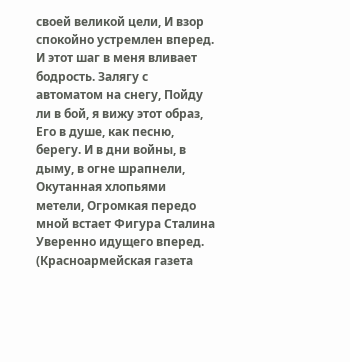своей великой цели, И взор спокойно устремлен вперед. И этот шаг в меня вливает бодрость. Залягу с автоматом на снегу, Пойду ли в бой, я вижу этот образ, Его в душе, как песню, берегу. И в дни войны, в дыму, в огне шрапнели, Окутанная хлопьями метели, Огромкая передо мной встает Фигура Сталина Уверенно идущего вперед. (Красноармейская газета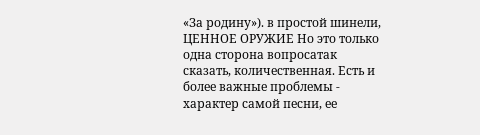«За родину»). в простой шинели,
ЦЕННОЕ ОРУЖИЕ Но это только одна сторона вопросатак сказать, количественная. Есть и более важные проблемы - характер самой песни, ее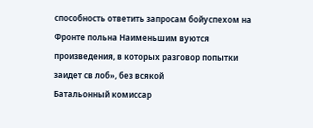способность ответить запросам бойуспехом на Фронте польна Наименьшим вуются произведения, в которых разговор попытки заидет св лоб», без всякой
Батальонный комиссар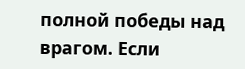полной победы над врагом. Если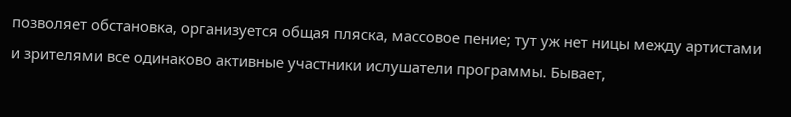позволяет обстановка, организуется общая пляска, массовое пение; тут уж нет ницы между артистами и зрителями все одинаково активные участники ислушатели программы. Бывает,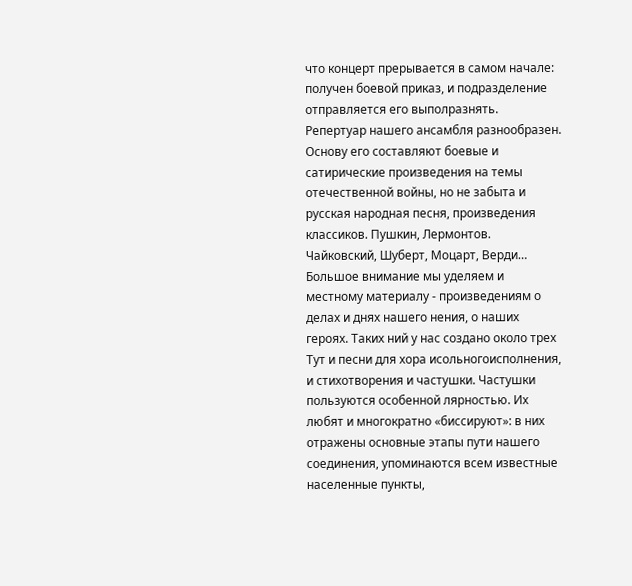что концерт прерывается в самом начале: получен боевой приказ, и подразделение отправляется его выполразнять. Репертуар нашего ансамбля разнообразен. Основу его составляют боевые и сатирические произведения на темы отечественной войны, но не забыта и русская народная песня, произведения классиков. Пушкин, Лермонтов. Чайковский, Шуберт, Моцарт, Верди… Большое внимание мы уделяем и местному материалу - произведениям о делах и днях нашего нения, о наших героях. Таких ний у нас создано около трех Тут и песни для хора исольногоисполнения, и стихотворения и частушки. Частушки пользуются особенной лярностью. Их любят и многократно «биссируют»: в них отражены основные этапы пути нашего соединения, упоминаются всем известные населенные пункты,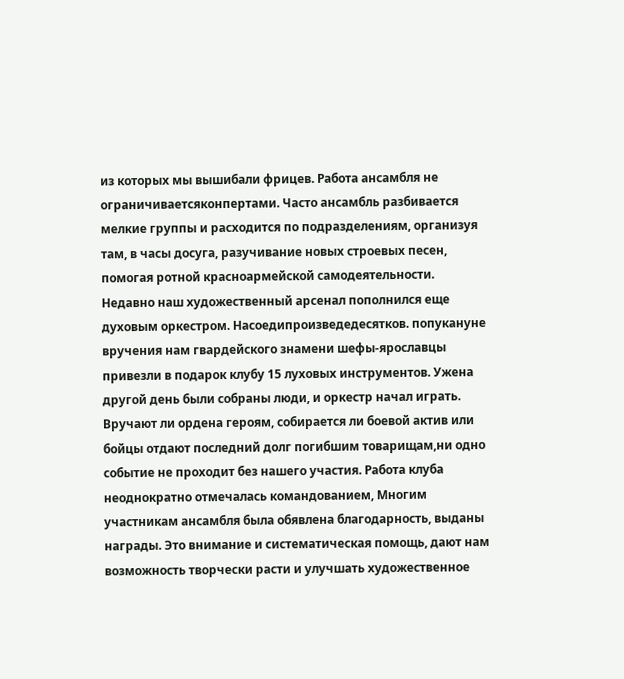из которых мы вышибали фрицев. Работа ансамбля не ограничиваетсяконпертами. Часто ансамбль разбивается мелкие группы и расходится по подразделениям, организуя там, в часы досуга, разучивание новых строевых песен, помогая ротной красноармейской самодеятельности. Недавно наш художественный арсенал пополнился еще духовым оркестром. Насоедипроизведедесятков. попукануне вручения нам гвардейского знамени шефы-ярославцы привезли в подарок клубу 15 луховых инструментов. Ужена другой день были собраны люди, и оркестр начал играть. Вручают ли ордена героям, собирается ли боевой актив или бойцы отдают последний долг погибшим товарищам,ни одно событие не проходит без нашего участия. Работа клуба неоднократно отмечалась командованием, Многим участникам ансамбля была обявлена благодарность, выданы награды. Это внимание и систематическая помощь, дают нам возможность творчески расти и улучшать художественное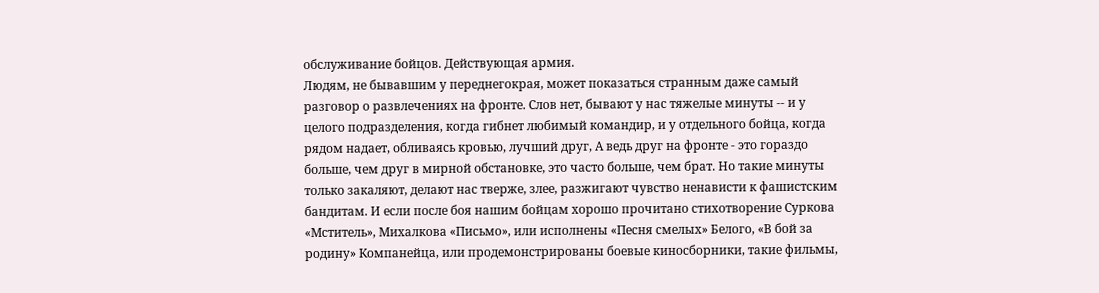обслуживание бойцов. Действующая армия.
Людям, не бывавшим у переднегокрая, может показаться странным даже самый разговор о развлечениях на фронте. Слов нет, бывают у нас тяжелые минуты -- и у целого подразделения, когда гибнет любимый командир, и у отдельного бойца, когда рядом надает, обливаясь кровью, лучший друг, А ведь друг на фронте - это гораздо больше, чем друг в мирной обстановке, это часто больше, чем брат. Но такие минуты только закаляют, делают нас тверже, злее, разжигают чувство ненависти к фашистским бандитам. И если после боя нашим бойцам хорошо прочитано стихотворение Суркова «Мститель», Михалкова «Письмо», или исполнены «Песня смелых» Белого, «В бой за родину» Компанейца, или продемонстрированы боевые киносборники, такие фильмы,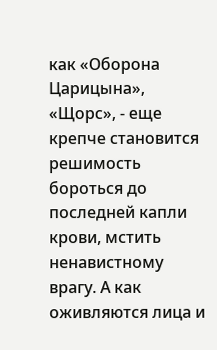как «Оборона Царицына», «Щорс», - еще крепче становится решимость бороться до последней капли крови, мстить ненавистному врагу. А как оживляются лица и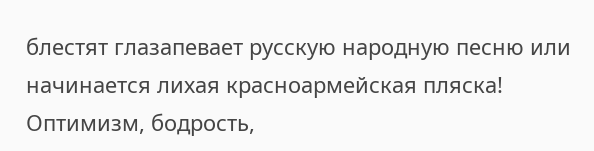блестят глазапевает русскую народную песню или начинается лихая красноармейская пляска! Оптимизм, бодрость,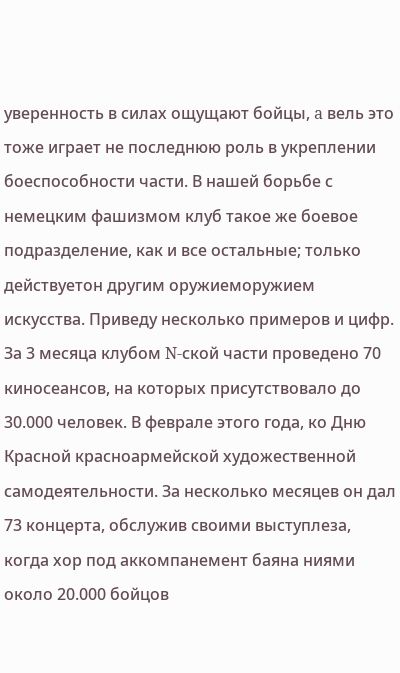уверенность в силах ощущают бойцы, a вель это тоже играет не последнюю роль в укреплении боеспособности части. В нашей борьбе с немецким фашизмом клуб такое же боевое подразделение, как и все остальные; только действуетон другим оружиеморужием искусства. Приведу несколько примеров и цифр. За 3 месяца клубом N-ской части проведено 70 киносеансов, на которых присутствовало до 30.000 человек. В феврале этого года, ко Дню Красной красноармейской художественной самодеятельности. За несколько месяцев он дал 73 концерта, обслужив своими выступлеза, когда хор под аккомпанемент баяна ниями около 20.000 бойцов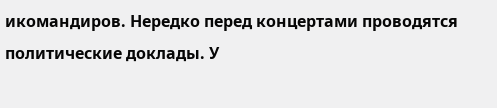икомандиров. Нередко перед концертами проводятся политические доклады. У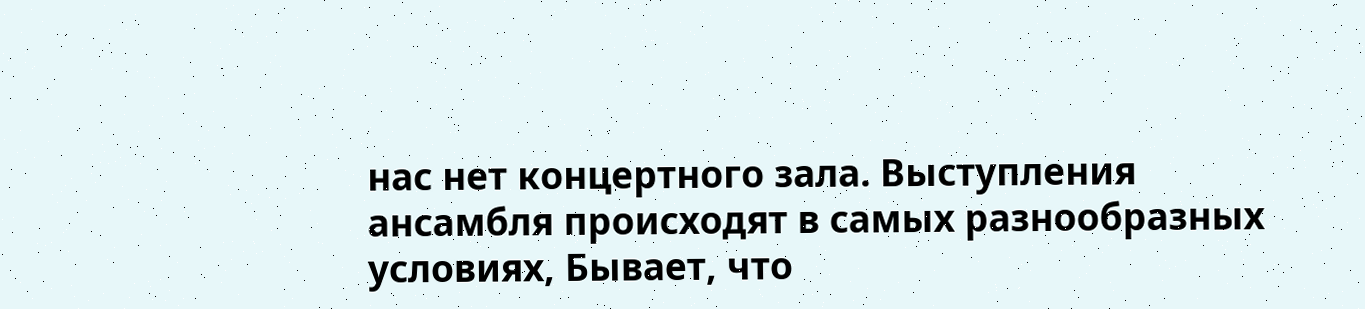нас нет концертного зала. Выступления ансамбля происходят в самых разнообразных условиях, Бывает, что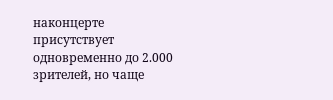наконцерте присутствует одновременно до 2.000 зрителей, но чаще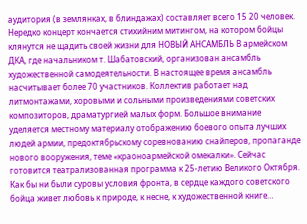аудитория (в землянках, в блиндажах) составляет всего 15 20 человек. Нередко концерт кончается стихийним митингом, на котором бойцы клянутся не щадить своей жизни для НОВЫЙ АНСАМБЛЬ В армейском ДКА, где начальником т. Шабатовский, организован ансамбль художественной самодеятельности. В настоящее время ансамбль насчитывает более 70 участников. Коллектив работает над литмонтажами, хоровыми и сольными произведениями советских композиторов, драматургией малых форм. Большое внимание уделяется местному материалу отображению боевого опыта лучших людей армии, предоктябрьскому соревнованию снайперов, пропаганде нового вооружения, теме «краоноармейской омекалки». Сейчас готовится театрализованная программа к 25-летию Великого Октября.
Как бы ни были суровы условия фронта, в сердце каждого советского бойца живет любовь к природе, к несне, к художественной книге…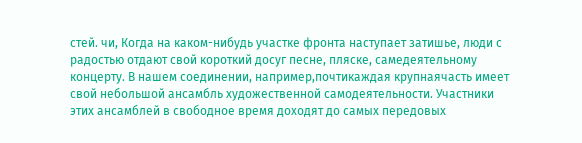стей. чи, Когда на каком-нибудь участке фронта наступает затишье, люди с радостью отдают свой короткий досуг песне, пляске, самедеятельному концерту. В нашем соединении, например,почтикаждая крупнаячасть имеет свой небольшой ансамбль художественной самодеятельности. Участники этих ансамблей в свободное время доходят до самых передовых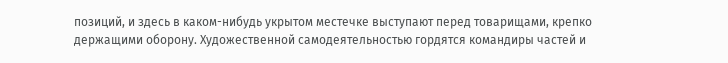позиций, и здесь в каком-нибудь укрытом местечке выступают перед товарищами, крепко держащими оборону. Художественной самодеятельностью гордятся командиры частей и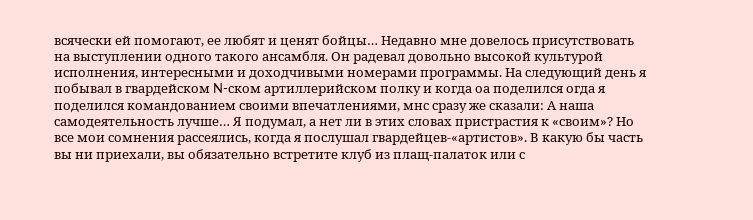всячески ей помогают, ее любят и ценят бойцы… Недавно мне довелось присутствовать на выступлении одного такого ансамбля. Он радевал довольно высокой культурой исполнения, интересными и доходчивыми номерами программы. На следующий день я побывал в гвардейском N-ском артиллерийском полку и когда оа поделился огда я поделился командованием своими впечатлениями, мнс сразу же сказали: А наша самодеятельность лучше… Я подумал, а нет ли в этих словах пристрастия к «своим»? Но все мои сомнения рассеялись, когда я послушал гвардейцев-«артистов». В какую бы часть вы ни приехали, вы обязательно встретите клуб из плащ-палаток или с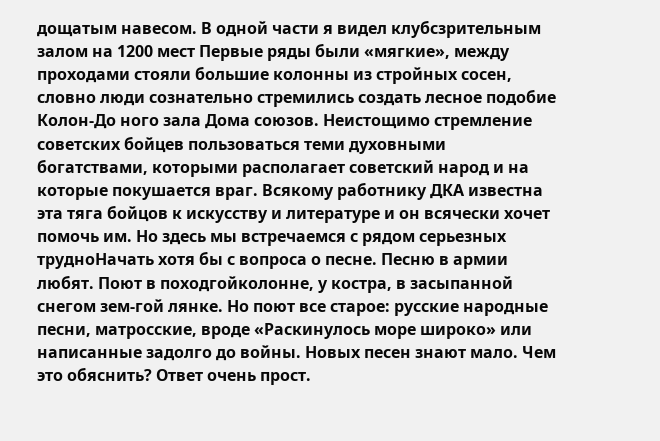дощатым навесом. В одной части я видел клубсзрительным залом на 1200 мест Первые ряды были «мягкие», между проходами стояли большие колонны из стройных сосен, словно люди сознательно стремились создать лесное подобие Колон-До ного зала Дома союзов. Неистощимо стремление советских бойцев пользоваться теми духовными богатствами, которыми располагает советский народ и на которые покушается враг. Всякому работнику ДКА известна эта тяга бойцов к искусству и литературе и он всячески хочет помочь им. Но здесь мы встречаемся с рядом серьезных трудноНачать хотя бы с вопроса о песне. Песню в армии любят. Поют в походгойколонне, у костра, в засыпанной снегом зем-гой лянке. Но поют все старое: русские народные песни, матросские, вроде «Раскинулось море широко» или написанные задолго до войны. Новых песен знают мало. Чем это обяснить? Ответ очень прост.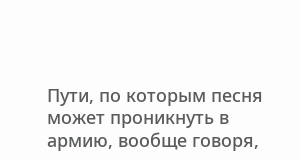Пути, по которым песня может проникнуть в армию, вообще говоря,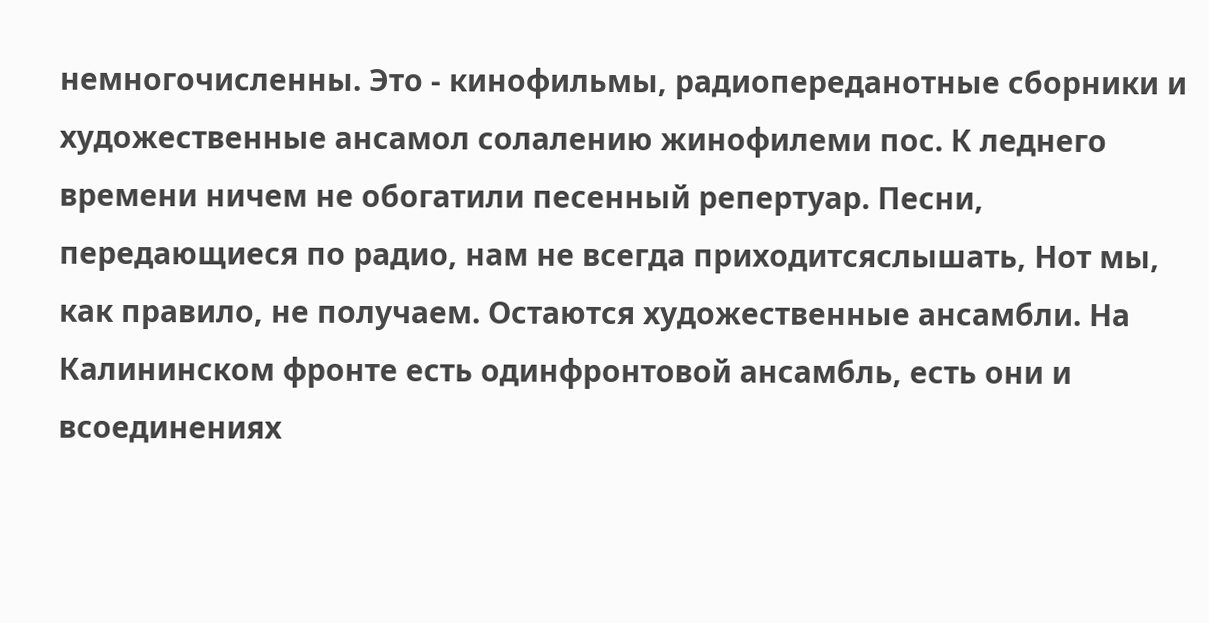немногочисленны. Это - кинофильмы, радиопереданотные сборники и художественные ансамол солалению жинофилеми пос. К леднего времени ничем не обогатили песенный репертуар. Песни, передающиеся по радио, нам не всегда приходитсяслышать, Нот мы, как правило, не получаем. Остаются художественные ансамбли. На Калининском фронте есть одинфронтовой ансамбль, есть они и всоединениях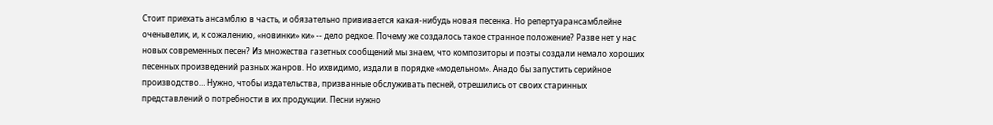Стоит приехать ансамблю в часть, и обязательно прививается какая-нибудь новая песенка. Но репертуарансамблейне оченьвелик, и, к сожалению, «новинки» ки» -- дело редкое. Почему же создалось такое странное положение? Разве нет у нас новых современных песен? Из множества газетных сообщений мы знаем, что композиторы и поэты создали немало хороших песенных произведений разных жанров. Но ихвидимо, издали в порядке «модельном». Анадо бы запустить серийное производство… Нужно, чтобы издательства, призванные обслуживать песней, отрешились от своих старинных представлений о потребности в их продукции. Песни нужно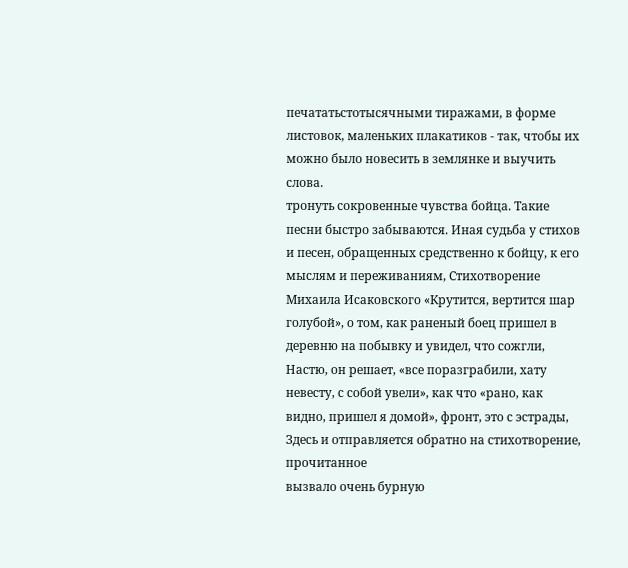печататьстотысячными тиражами, в форме листовок, маленьких плакатиков - так, чтобы их можно было новесить в землянке и выучить слова.
тронуть сокровенные чувства бойца. Такие песни быстро забываются. Иная судьба у стихов и песен, обращенных средственно к бойцу, к его мыслям и переживаниям, Стихотворение Михаила Исаковского «Крутится, вертится шар голубой», о том, как раненый боец пришел в деревню на побывку и увидел, что сожгли, Настю, он решает, «все поразграбили, хату
невесту, с собой увели», как что «рано, как видно, пришел я домой», фронт, это с эстрады, Здесь и отправляется обратно на стихотворение, прочитанное
вызвало очень бурную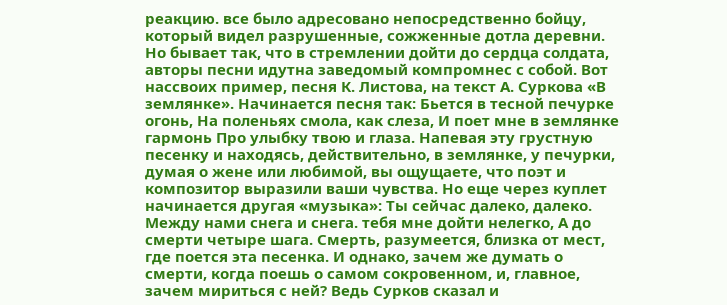реакцию. все было адресовано непосредственно бойцу, который видел разрушенные, сожженные дотла деревни. Но бывает так, что в стремлении дойти до сердца солдата, авторы песни идутна заведомый компромнес с собой. Вот нассвоих пример, песня К. Листова, на текст А. Суркова «В землянке». Начинается песня так: Бьется в тесной печурке огонь, На поленьях смола, как слеза, И поет мне в землянке гармонь Про улыбку твою и глаза. Напевая эту грустную песенку и находясь, действительно, в землянке, у печурки, думая о жене или любимой, вы ощущаете, что поэт и композитор выразили ваши чувства. Но еще через куплет начинается другая «музыка»: Ты сейчас далеко, далеко. Между нами снега и снега. тебя мне дойти нелегко, А до смерти четыре шага. Смерть, разумеется, близка от мест, где поется эта песенка. И однако, зачем же думать о смерти, когда поешь о самом сокровенном, и, главное, зачем мириться с ней? Ведь Сурков сказал и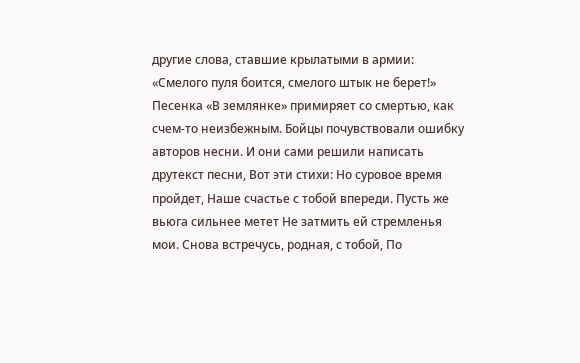другие слова, ставшие крылатыми в армии: «Смелого пуля боится, смелого штык не берет!» Песенка «В землянке» примиряет со смертью, как счем-то неизбежным. Бойцы почувствовали ошибку авторов несни. И они сами решили написать друтекст песни, Вот эти стихи: Но суровое время пройдет, Наше счастье с тобой впереди. Пусть же вьюга сильнее метет Не затмить ей стремленья мои. Снова встречусь, родная, с тобой, По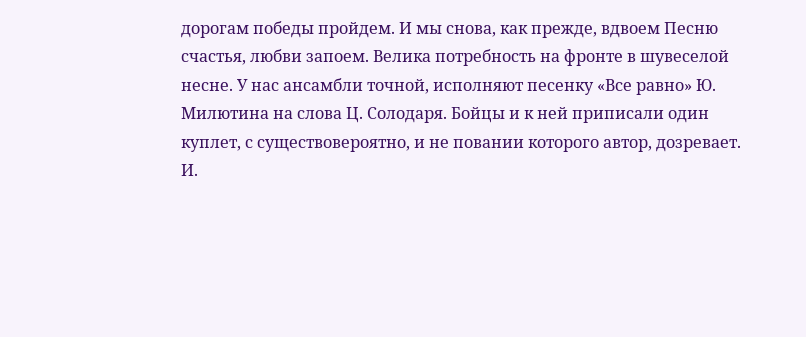дорогам победы пройдем. И мы снова, как прежде, вдвоем Песню счастья, любви запоем. Велика потребность на фронте в шувеселой несне. У нас ансамбли точной, исполняют песенку «Все равно» Ю. Милютина на слова Ц. Солодаря. Бойцы и к ней приписали один куплет, с существовероятно, и не повании которого автор, дозревает.
И.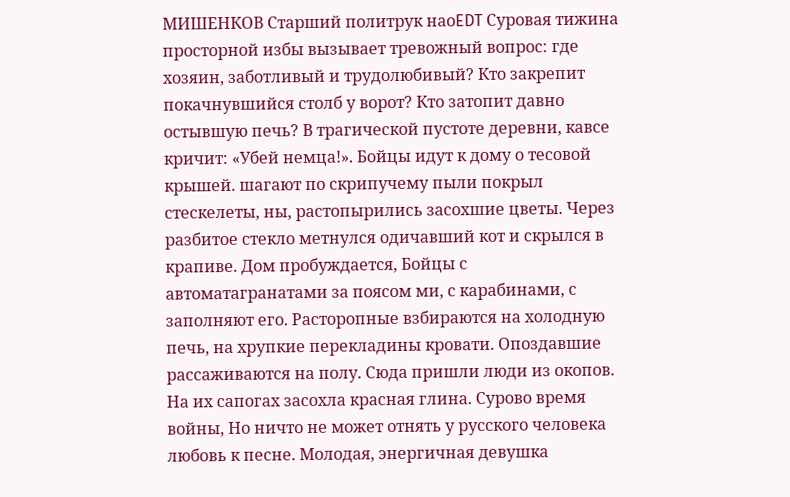МИШЕНКОВ Старший политрук наоEDT Суровая тижина просторной избы вызывает тревожный вопрос: где хозяин, заботливый и трудолюбивый? Кто закрепит покачнувшийся столб у ворот? Кто затопит давно остывшую печь? В трагической пустоте деревни, кавсе кричит: «Убей немца!». Бойцы идут к дому о тесовой крышей. шагают по скрипучему пыли покрыл стескелеты, ны, растопырились засохшие цветы. Через разбитое стекло метнулся одичавший кот и скрылся в крапиве. Дом пробуждается, Бойцы с автоматагранатами за поясом ми, с карабинами, с заполняют его. Расторопные взбираются на холодную печь, на хрупкие перекладины кровати. Опоздавшие рассаживаются на полу. Сюда пришли люди из окопов. На их сапогах засохла красная глина. Сурово время войны, Но ничто не может отнять у русского человека любовь к песне. Молодая, энергичная девушка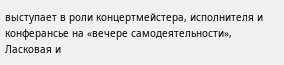выступает в роли концертмейстера, исполнителя и конферансье на «вечере самодеятельности», Ласковая и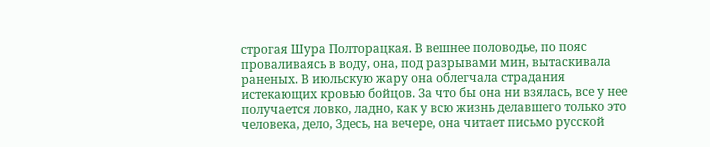строгая Шура Полторацкая. В вешнее половодье, по пояс проваливаясь в воду, она, под разрывами мин, вытаскивала раненых. В июльскую жару она облегчала страдания истекающих кровью бойцов. За что бы она ни взялась, все у нее получается ловко, ладно, как у всю жизнь делавшего только это человека, дело, Здесь, на вечере, она читает письмо русской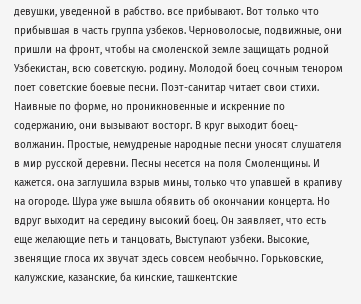девушки, уведенной в рабство. все прибывают. Вот только что прибывшая в часть группа узбеков. Черноволосые, подвижные, они пришли на фронт, чтобы на смоленской земле защищать родной Узбекистан, всю советскую. родину. Молодой боец сочным тенором поет советские боевые песни. Поэт-санитар читает свои стихи. Наивные по форме, но проникновенные и искренние по содержанию, они вызывают восторг. В круг выходит боец-волжанин. Простые, немудреные народные песни уносят слушателя в мир русской деревни. Песны несется на поля Смоленщины. И кажется. она заглушила взрыв мины, только что упавшей в крапиву на огороде. Шура уже вышла обявить об окончании концерта. Но вдруг выходит на середину высокий боец. Он заявляет, что есть еще желающие петь и танцовать, Выступают узбеки. Высокие, звенящие глоса их звучат здесь совсем необычно. Горьковские, калужские, казанские, ба кинские, ташкентские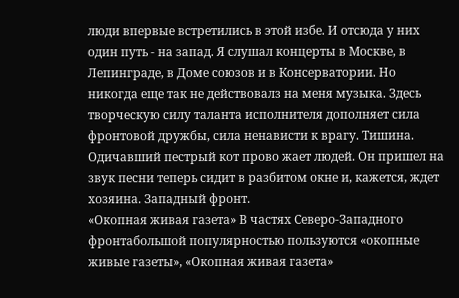люди впервые встретились в этой избе. И отсюда у них один путь - на запад. Я слушал концерты в Москве, в Лепинграде, в Доме союзов и в Консерватории. Но никогда еще так не действовалз на меня музыка. Здесь творческую силу таланта исполнителя дополняет сила фронтовой дружбы, сила ненависти к врагу. Тишина. Одичавший пестрый кот прово жает людей. Он пришел на звук песни теперь сидит в разбитом окне и, кажется, ждет хозяина. Западный фронт.
«Окопная живая газета» В частях Северо-Западного фронтабольшой популярностью пользуются «окопные живые газеты», «Окопная живая газета»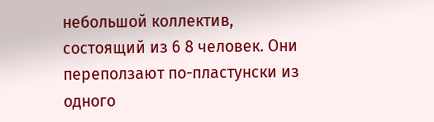небольшой коллектив, состоящий из 6 8 человек. Они переползают по-пластунски из одного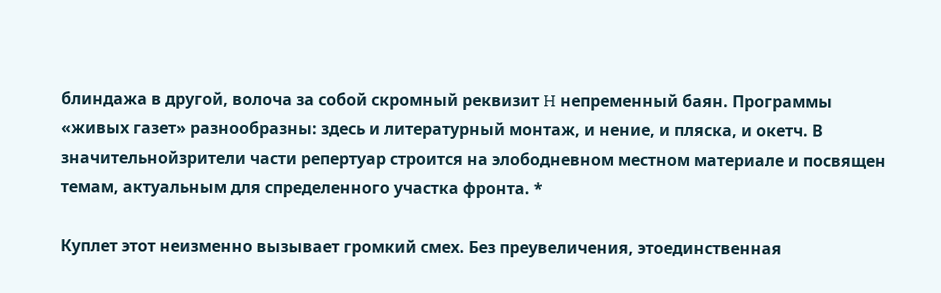блиндажа в другой, волоча за собой скромный реквизит H непременный баян. Программы «живых газет» разнообразны: здесь и литературный монтаж, и нение, и пляска, и окетч. В значительнойзрители части репертуар строится на элободневном местном материале и посвящен темам, актуальным для спределенного участка фронта. *

Куплет этот неизменно вызывает громкий смех. Без преувеличения, этоединственная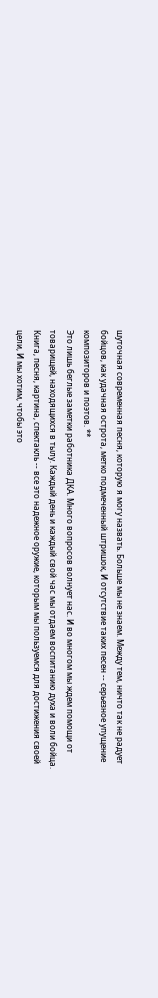шуточная современная песня, которую я могу назвать. Больше мы не знаем. Между тем, ничто так не радует бойцов, как удачная острота, метко подмеченный штришок, И отсутствие таких песен -- серьезное упущение композиторов и поэтов. **
Это лишь беглые заметки работника ДКА. Много вопросов волнует нас. И во многом мы ждем помощи от товарищей, находящихся в тылу. Каждый день и каждый свой час мы отдаем воспитанию духа и воли бойца. Книга, песня, картина, спектакль -- все это надежное оружие, которым мы пользуемся для достижения своей цели, И мы хотим, чтобы это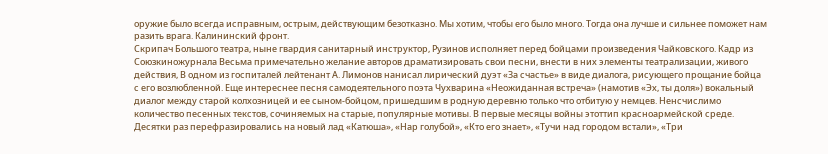оружие было всегда исправным, острым, действующим безотказно. Мы хотим, чтобы его было много. Тогда она лучше и сильнее поможет нам разить врага. Калининский фронт.
Скрипач Большого театра, ныне гвардия санитарный инструктор, Рузинов исполняет перед бойцами произведения Чайковского. Кадр из Союзкиножурнала Весьма примечательно желание авторов драматизировать свои песни, внести в них элементы театрализации, живого действия, В одном из госпиталей лейтенант А. Лимонов нанисал лирический дуэт «За счастье» в виде диалога, рисующего прощание бойца с его возлюбленной. Еще интереснее песня самодеятельного поэта Чухварина «Неожиданная встреча» (намотив «Эх, ты доля») вокальный диалог между старой колхозницей и ее сыном-бойцом, пришедшим в родную деревню только что отбитую у немцев. Ненсчислимо количество песенных текстов, сочиняемых на старые, популярные мотивы. В первые месяцы войны этоттип красноармейской среде. Десятки раз перефразировались на новый лад «Катюша», «Нар голубой», «Кто его знает», «Тучи над городом встали», «Три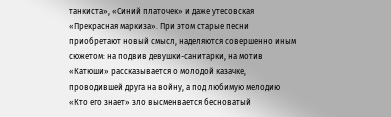танкиста», «Синий платочек» и даже утесовская «Прекрасная маркиза». При этом старые песни приобретают новый смысл, наделяются совершенно иным сюжетом: на подвив девушки-санитарки, на мотив «Катюши» рассказывается о молодой казачке, проводившей друга на войну, а под любимую мелодию «Кто его знает» зло высменвается бесноватый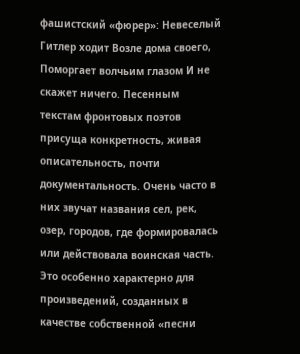фашистский «фюрер»: Невеселый Гитлер ходит Возле дома своего, Поморгает волчьим глазом И не скажет ничего. Песенным текстам фронтовых поэтов присуща конкретность, живая описательность, почти документальность. Очень часто в них звучат названия сел, рек, озер, городов, где формировалась или действовала воинская часть. Это особенно характерно для произведений, созданных в качестве собственной «песни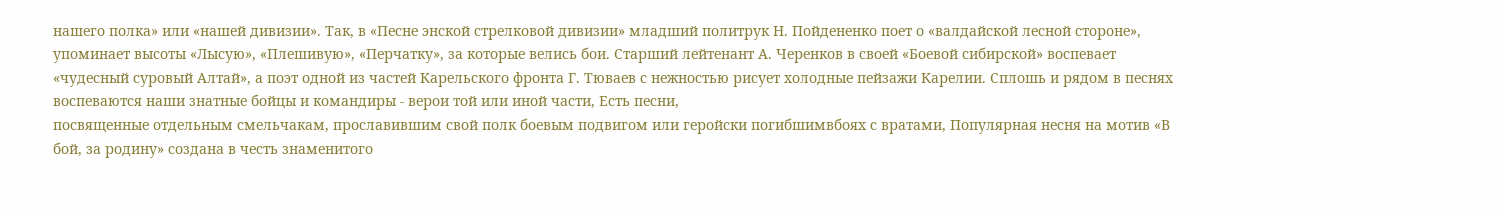нашего полка» или «нашей дивизии». Так, в «Песне энской стрелковой дивизии» младший политрук Н. Пойдененко поет о «валдайской лесной стороне», упоминает высоты «Лысую», «Плешивую», «Перчатку», за которые велись бои. Старший лейтенант А. Черенков в своей «Боевой сибирской» воспевает «чудесный суровый Алтай», а поэт одной из частей Карельского фронта Г. Тюваев с нежностью рисует холодные пейзажи Карелии. Сплошь и рядом в песнях воспеваются наши знатные бойцы и командиры - верои той или иной части, Есть песни,
посвященные отдельным смельчакам, прославившим свой полк боевым подвигом или геройски погибшимвбоях с вратами, Популярная несня на мотив «В бой, за родину» создана в честь знаменитого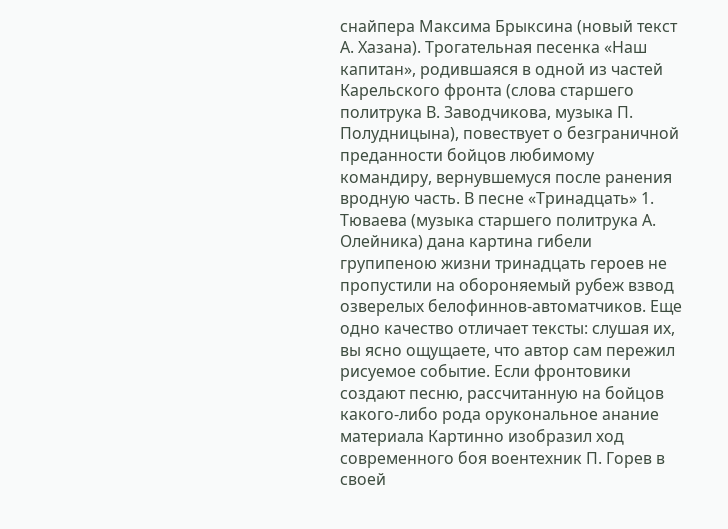снайпера Максима Брыксина (новый текст А. Хазана). Трогательная песенка «Наш капитан», родившаяся в одной из частей Карельского фронта (слова старшего политрука В. Заводчикова, музыка П. Полудницына), повествует о безграничной преданности бойцов любимому командиру, вернувшемуся после ранения вродную часть. В песне «Тринадцать» 1. Тюваева (музыка старшего политрука А. Олейника) дана картина гибели групипеною жизни тринадцать героев не пропустили на обороняемый рубеж взвод озверелых белофиннов-автоматчиков. Еще одно качество отличает тексты: слушая их, вы ясно ощущаете, что автор сам пережил рисуемое событие. Если фронтовики создают песню, рассчитанную на бойцов какого-либо рода орукональное анание материала Картинно изобразил ход современного боя воентехник П. Горев в своей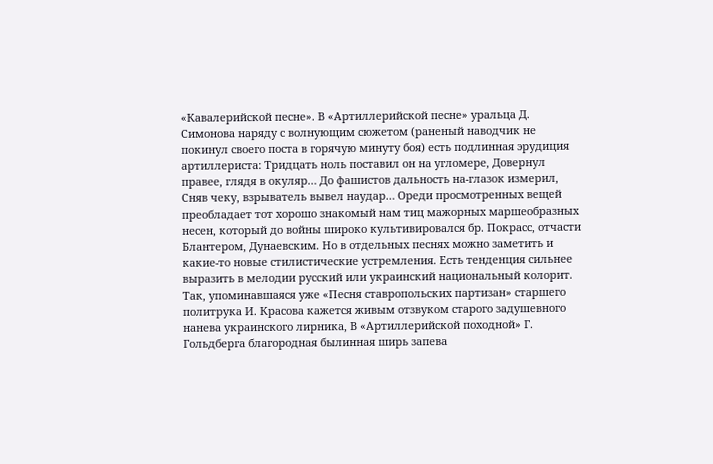«Кавалерийской песне». В «Артиллерийской песне» уральца Д. Симонова наряду с волнующим сюжетом (раненый наводчик не покинул своего поста в горячую минуту боя) есть подлинная эрудиция артиллериста: Тридцать ноль поставил он на угломере, Довернул правее, глядя в окуляр… До фашистов дальность на-глазок измерил, Сняв чеку, взрыватель вывел наудар… Ореди просмотренных вещей преобладает тот хорошо знакомый нам тиц мажорных маршеобразных несен, который до войны широко культивировался бр. Покрасс, отчасти Блантером, Дунаевским. Но в отдельных песнях можно заметить и какие-то новые стилистические устремления. Есть тенденция сильнее выразить в мелодии русский или украинский национальный колорит. Так, упоминавшаяся уже «Песня ставропольских партизан» старшего политрука И. Красова кажется живым отзвуком старого задушевного нанева украинского лирника, В «Артиллерийской походной» Г. Гольдберга благородная былинная ширь запева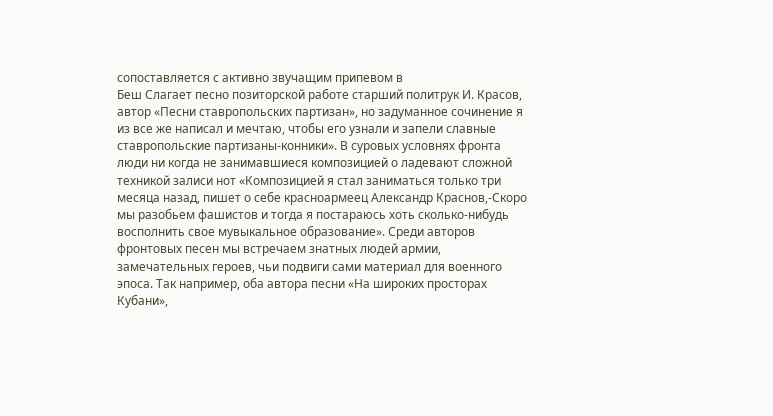сопоставляется с активно звучащим припевом в
Беш Слагает песно позиторской работе старший политрук И. Красов, автор «Песни ставропольских партизан», но задуманное сочинение я из все же написал и мечтаю, чтобы его узнали и запели славные ставропольские партизаны-конники». В суровых условнях фронта люди ни когда не занимавшиеся композицией о ладевают сложной техникой залиси нот «Композицией я стал заниматься только три месяца назад, пишет о себе красноармеец Александр Краснов,-Скоро мы разобьем фашистов и тогда я постараюсь хоть сколько-нибудь восполнить свое мувыкальное образование». Среди авторов фронтовых песен мы встречаем знатных людей армии, замечательных героев, чьи подвиги сами материал для военного эпоса. Так например, оба автора песни «На широких просторах Кубани»,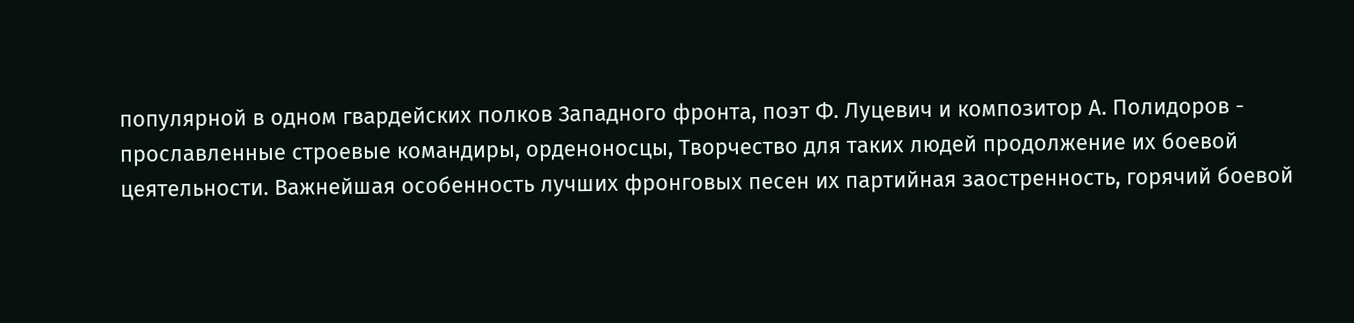популярной в одном гвардейских полков Западного фронта, поэт Ф. Луцевич и композитор А. Полидоров - прославленные строевые командиры, орденоносцы, Творчество для таких людей продолжение их боевой цеятельности. Важнейшая особенность лучших фронговых песен их партийная заостренность, горячий боевой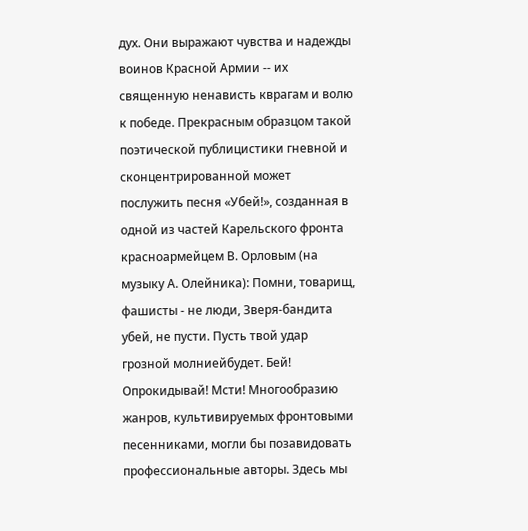дух. Они выражают чувства и надежды воинов Красной Армии -- их священную ненависть кврагам и волю к победе. Прекрасным образцом такой поэтической публицистики гневной и сконцентрированной может послужить песня «Убей!», созданная в одной из частей Карельского фронта красноармейцем В. Орловым (на музыку А. Олейника): Помни, товарищ, фашисты - не люди, Зверя-бандита убей, не пусти. Пусть твой удар грозной молниейбудет. Бей! Опрокидывай! Мсти! Многообразию жанров, культивируемых фронтовыми песенниками, могли бы позавидовать профессиональные авторы. Здесь мы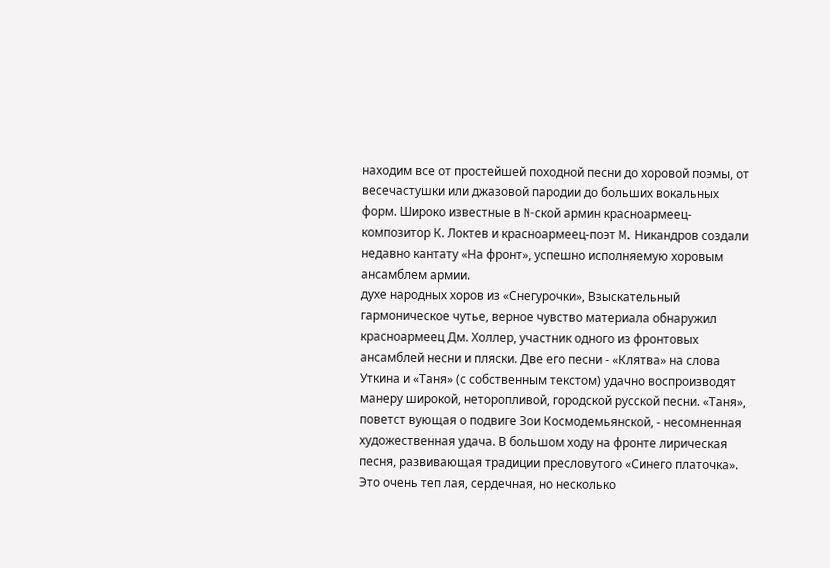находим все от простейшей походной песни до хоровой поэмы, от весечастушки или джазовой пародии до больших вокальных форм. Широко известные в N-ской армин красноармеец-композитор К. Локтев и красноармеец-поэт M. Никандров создали недавно кантату «На фронт», успешно исполняемую хоровым ансамблем армии.
духе народных хоров из «Снегурочки», Взыскательный гармоническое чутье, верное чувство материала обнаружил красноармеец Дм. Холлер, участник одного из фронтовых ансамблей несни и пляски. Две его песни - «Клятва» на слова Уткина и «Таня» (с собственным текстом) удачно воспроизводят манеру широкой, неторопливой, городской русской песни. «Таня», поветст вующая о подвиге Зои Космодемьянской, - несомненная художественная удача. В большом ходу на фронте лирическая песня, развивающая традиции пресловутого «Синего платочка». Это очень теп лая, сердечная, но несколько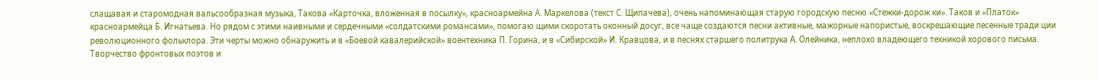слащавая и старомодная вальсообразная музыка, Такова «Карточка, вложенная в посылку», красноармейна A. Маркелова (текст C. Щипачева), очень напоминающая старую городскую песню «Стежки-дорож ки». Таков и «Платок» красноармейца Б. Игнатьева. Но рядом с этими наивными и сердечными «солдатскими романсами», помогаю щими скоротать оконный досуг, все чаще создаются песни активные, мажорные напористые, воскрешающие песенные тради ции революционного фольклора. Эти черты можно обнаружить и в «Боевой кавалерийской» воентехника П. Горина, и в «Сибирской» И. Кравцова, и в песнях старшего политрука А. Олейника, неплохо владеющего техникой хорового письма. Творчество фронтовых поэтов и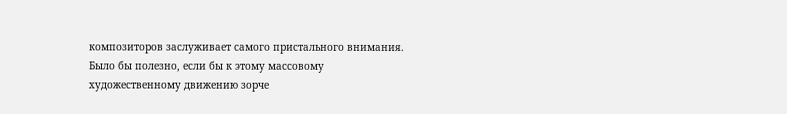композиторов заслуживает самого пристального внимания. Было бы полезно, если бы к этому массовому художественному движению зорче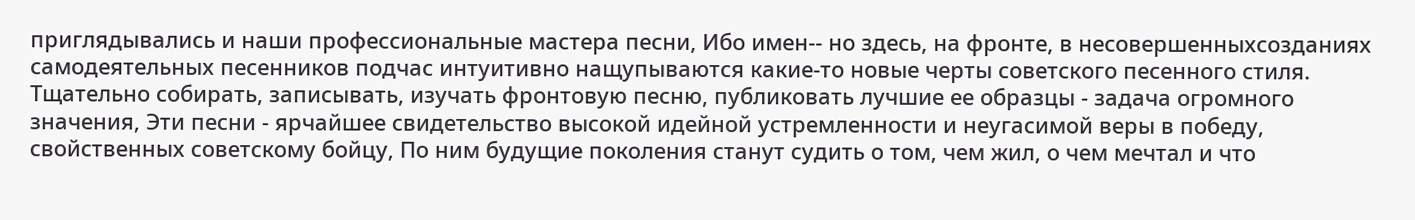приглядывались и наши профессиональные мастера песни, Ибо имен-- но здесь, на фронте, в несовершенныхсозданиях самодеятельных песенников подчас интуитивно нащупываются какие-то новые черты советского песенного стиля. Тщательно собирать, записывать, изучать фронтовую песню, публиковать лучшие ее образцы - задача огромного значения, Эти песни - ярчайшее свидетельство высокой идейной устремленности и неугасимой веры в победу, свойственных советскому бойцу, По ним будущие поколения станут судить о том, чем жил, о чем мечтал и что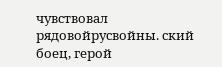чувствовал рядовойрусвойны. ский боец, герой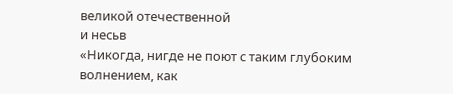великой отечественной
и несьв
«Никогда, нигде не поют с таким глубоким волнением, как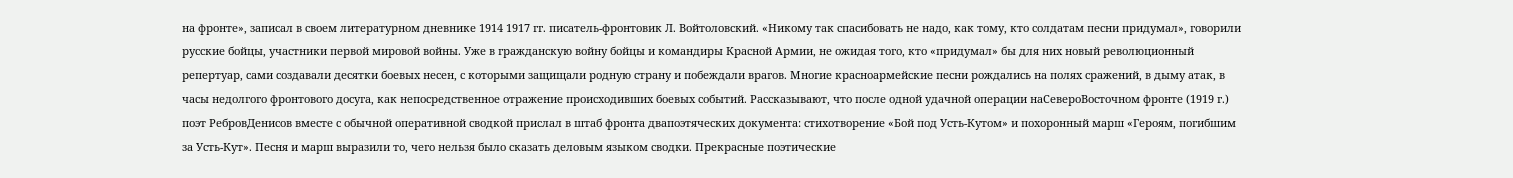на фронте», записал в своем литературном дневнике 1914 1917 гг. писатель-фронтовик Л. Войтоловский. «Никому так спасибовать не надо, как тому, кто солдатам песни придумал», говорили русские бойцы, участники первой мировой войны. Уже в гражданскую войну бойцы и командиры Красной Армии, не ожидая того, кто «придумал» бы для них новый революционный репертуар, сами создавали десятки боевых несен, с которыми защищали родную страну и побеждали врагов. Многие красноармейские песни рождались на полях сражений, в дыму атак, в часы недолгого фронтового досуга, как непосредственное отражение происходивших боевых событий. Рассказывают, что после одной удачной операции наСевероВосточном фронте (1919 г.) поэт РебровДенисов вместе с обычной оперативной сводкой прислал в штаб фронта двапоэтяческих документа: стихотворение «Бой под Усть-Кутом» и похоронный марш «Героям, погибшим за Усть-Кут». Песня и марш выразили то, чего нельзя было сказать деловым языком сводки. Прекрасные поэтические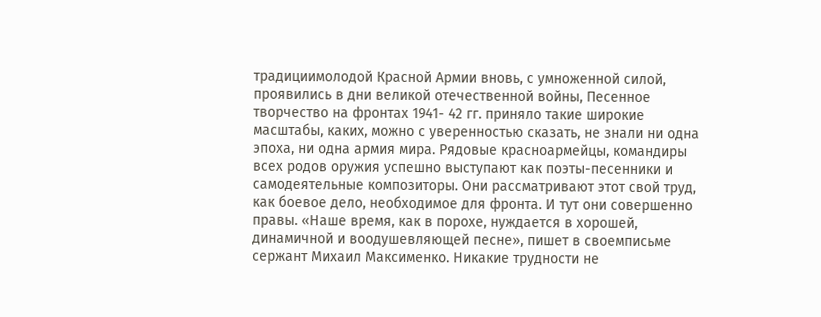традициимолодой Красной Армии вновь, с умноженной силой, проявились в дни великой отечественной войны, Песенное творчество на фронтах 1941- 42 гг. приняло такие широкие масштабы, каких, можно с уверенностью сказать, не знали ни одна эпоха, ни одна армия мира. Рядовые красноармейцы, командиры всех родов оружия успешно выступают как поэты-песенники и самодеятельные композиторы. Они рассматривают этот свой труд, как боевое дело, необходимое для фронта. И тут они совершенно правы. «Наше время, как в порохе, нуждается в хорошей, динамичной и воодушевляющей песне», пишет в своемписьме сержант Михаил Максименко. Никакие трудности не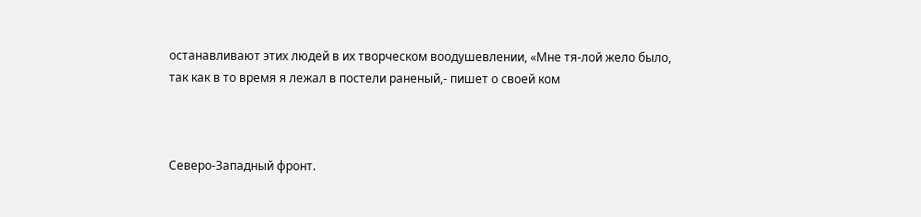останавливают этих людей в их творческом воодушевлении, «Мне тя-лой жело было, так как в то время я лежал в постели раненый,- пишет о своей ком



Северо-Западный фронт.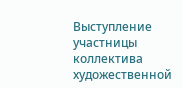Выступление участницы коллектива художественной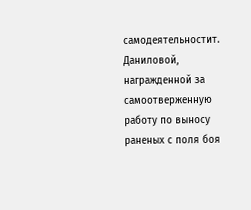самодеятельностит. Даниловой, награжденной за самоотверженную работу по выносу раненых с поля боя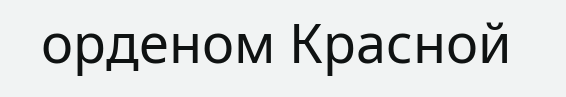орденом Красной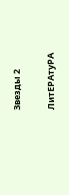Звезды 2

ЛитЕРАтуРА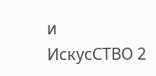и
ИскусСТВО 2